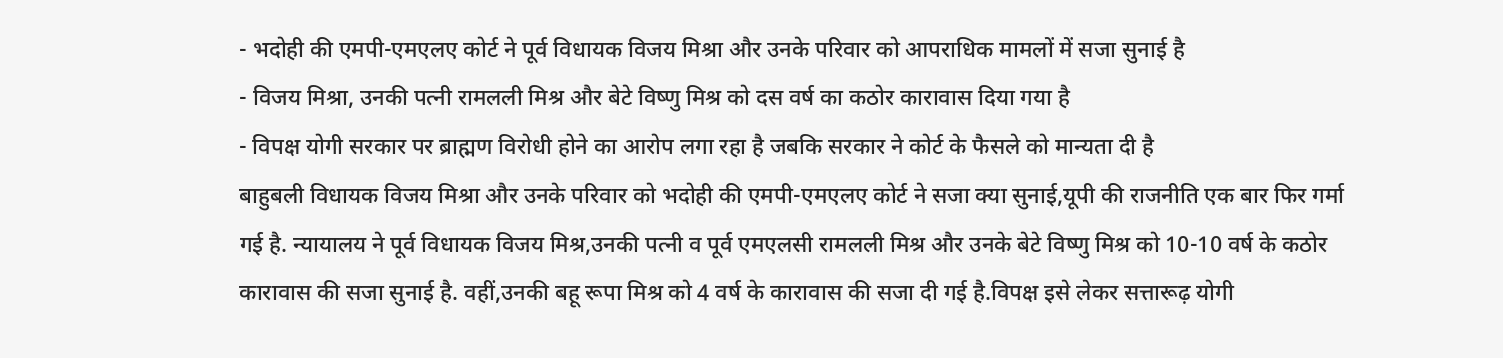- भदोही की एमपी-एमएलए कोर्ट ने पूर्व विधायक विजय मिश्रा और उनके परिवार को आपराधिक मामलों में सजा सुनाई है
- विजय मिश्रा, उनकी पत्नी रामलली मिश्र और बेटे विष्णु मिश्र को दस वर्ष का कठोर कारावास दिया गया है
- विपक्ष योगी सरकार पर ब्राह्मण विरोधी होने का आरोप लगा रहा है जबकि सरकार ने कोर्ट के फैसले को मान्यता दी है
बाहुबली विधायक विजय मिश्रा और उनके परिवार को भदोही की एमपी-एमएलए कोर्ट ने सजा क्या सुनाई,यूपी की राजनीति एक बार फिर गर्मा गई है. न्यायालय ने पूर्व विधायक विजय मिश्र,उनकी पत्नी व पूर्व एमएलसी रामलली मिश्र और उनके बेटे विष्णु मिश्र को 10-10 वर्ष के कठोर कारावास की सजा सुनाई है. वहीं,उनकी बहू रूपा मिश्र को 4 वर्ष के कारावास की सजा दी गई है.विपक्ष इसे लेकर सत्तारूढ़ योगी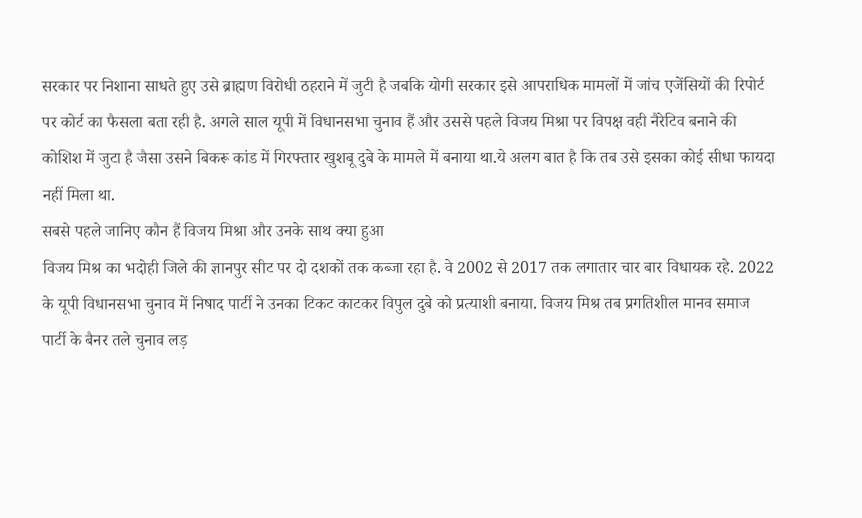सरकार पर निशाना साधते हुए उसे ब्राह्मण विरोधी ठहराने में जुटी है जबकि योगी सरकार इसे आपराधिक मामलों में जांच एजेंसियों की रिपोर्ट पर कोर्ट का फैसला बता रही है. अगले साल यूपी में विधानसभा चुनाव हैं और उससे पहले विजय मिश्रा पर विपक्ष वही नैरेटिव बनाने की कोशिश में जुटा है जैसा उसने बिकरू कांड में गिरफ्तार खुशबू दुबे के मामले में बनाया था.ये अलग बात है कि तब उसे इसका कोई सीधा फायदा नहीं मिला था.
सबसे पहले जानिए कौन हैं विजय मिश्रा और उनके साथ क्या हुआ
विजय मिश्र का भदोही जिले की ज्ञानपुर सीट पर दो दशकों तक कब्जा रहा है. वे 2002 से 2017 तक लगातार चार बार विधायक रहे. 2022 के यूपी विधानसभा चुनाव में निषाद पार्टी ने उनका टिकट काटकर विपुल दुबे को प्रत्याशी बनाया. विजय मिश्र तब प्रगतिशील मानव समाज पार्टी के बैनर तले चुनाव लड़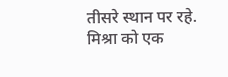तीसरे स्थान पर रहे. मिश्रा को एक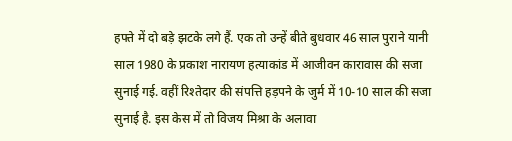हफ्ते में दो बड़े झटके लगे हैं. एक तो उन्हें बीते बुधवार 46 साल पुराने यानी साल 1980 के प्रकाश नारायण हत्याकांड में आजीवन कारावास की सजा सुनाई गई. वहीं रिश्तेदार की संपत्ति हड़पने के जुर्म में 10-10 साल की सजा सुनाई है. इस केस में तो विजय मिश्रा के अलावा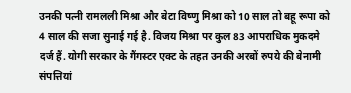उनकी पत्नी रामलली मिश्रा और बेटा विष्णु मिश्रा को 10 साल तो बहू रूपा को 4 साल की सजा सुनाई गई है. विजय मिश्रा पर कुल 83 आपराधिक मुकदमे दर्ज हैं. योगी सरकार के गैंगस्टर एक्ट के तहत उनकी अरबों रुपये की बेनामी संपत्तियां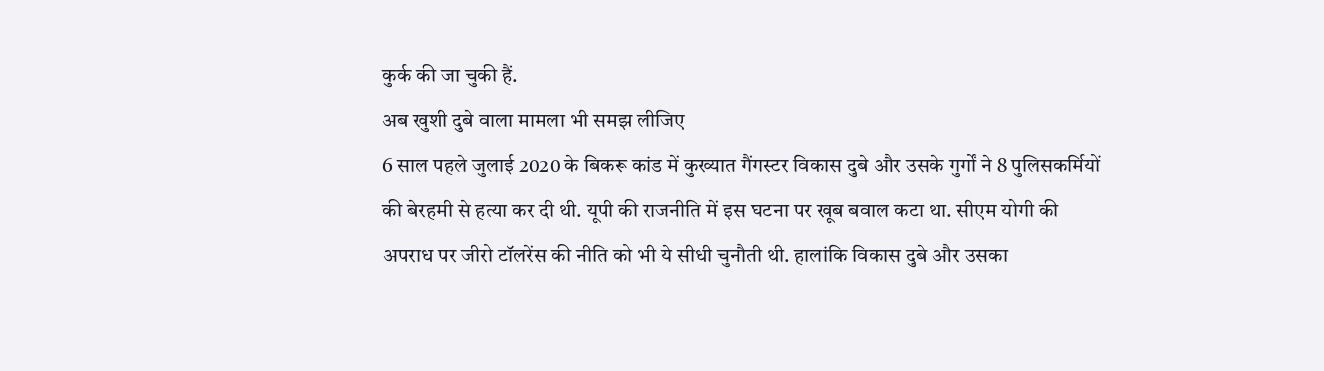कुर्क की जा चुकी हैं.
अब खुशी दुबे वाला मामला भी समझ लीजिए
6 साल पहले जुलाई 2020 के बिकरू कांड में कुख्यात गैंगस्टर विकास दुबे और उसके गुर्गों ने 8 पुलिसकर्मियों की बेरहमी से हत्या कर दी थी. यूपी की राजनीति में इस घटना पर खूब बवाल कटा था. सीएम योगी की अपराध पर जीरो टॉलरेंस की नीति को भी ये सीधी चुनौती थी. हालांकि विकास दुबे और उसका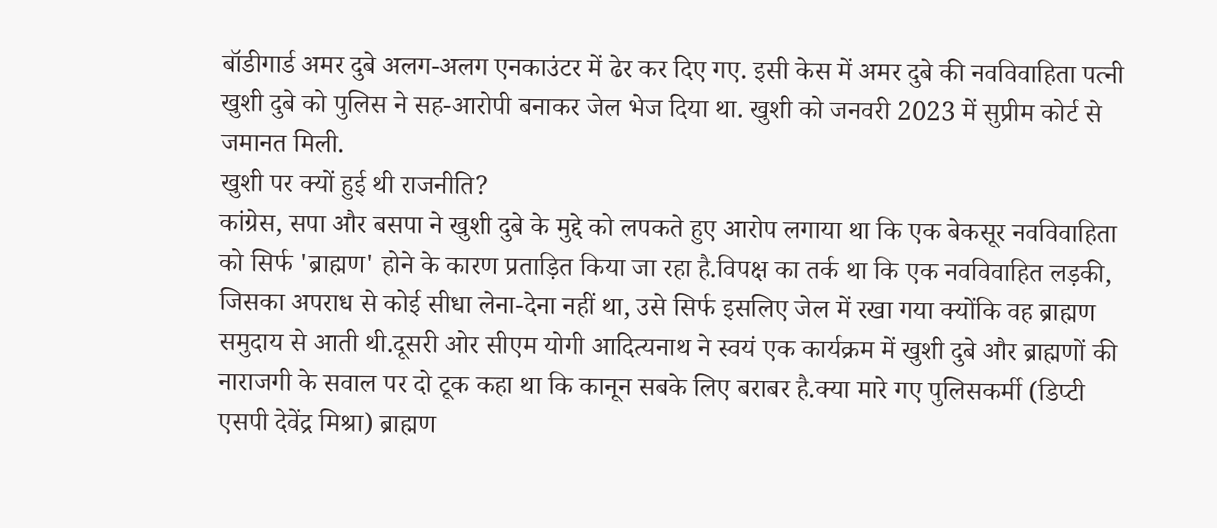बॉडीगार्ड अमर दुबे अलग-अलग एनकाउंटर में ढेर कर दिए गए. इसी केस में अमर दुबे की नवविवाहिता पत्नी खुशी दुबे को पुलिस ने सह-आरोपी बनाकर जेल भेज दिया था. खुशी को जनवरी 2023 में सुप्रीम कोर्ट से जमानत मिली.
खुशी पर क्यों हुई थी राजनीति?
कांग्रेस, सपा और बसपा ने खुशी दुबे के मुद्दे को लपकते हुए आरोप लगाया था कि एक बेकसूर नवविवाहिता को सिर्फ 'ब्राह्मण' होने के कारण प्रताड़ित किया जा रहा है.विपक्ष का तर्क था कि एक नवविवाहित लड़की, जिसका अपराध से कोई सीधा लेना-देना नहीं था, उसे सिर्फ इसलिए जेल में रखा गया क्योंकि वह ब्राह्मण समुदाय से आती थी.दूसरी ओर सीएम योगी आदित्यनाथ ने स्वयं एक कार्यक्रम में खुशी दुबे और ब्राह्मणों की नाराजगी के सवाल पर दो टूक कहा था कि कानून सबके लिए बराबर है.क्या मारे गए पुलिसकर्मी (डिप्टी एसपी देवेंद्र मिश्रा) ब्राह्मण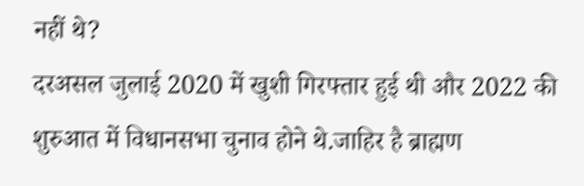नहीं थे?
दरअसल जुलाई 2020 में खुशी गिरफ्तार हुई थी और 2022 की शुरुआत में विधानसभा चुनाव होने थे.जाहिर है ब्राह्मण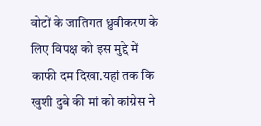वोटों के जातिगत ध्रुवीकरण के लिए विपक्ष को इस मुद्दे में काफी दम दिखा.यहां तक कि खुशी दुबे की मां को कांग्रेस ने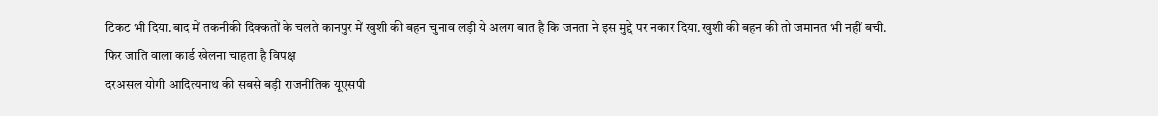टिकट भी दिया.बाद में तकनीकी दिक्कतों के चलते कानपुर में खुशी की बहन चुनाव लड़ी ये अलग बात है कि जनता ने इस मुद्दे पर नकार दिया.खुशी की बहन की तो जमानत भी नहीं बची.
फिर जाति वाला कार्ड खेलना चाहता है विपक्ष
दरअसल योगी आदित्यनाथ की सबसे बड़ी राजनीतिक यूएसपी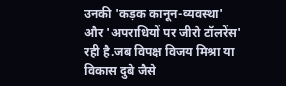उनकी 'कड़क कानून-व्यवस्था' और 'अपराधियों पर जीरो टॉलरेंस' रही है.जब विपक्ष विजय मिश्रा या विकास दुबे जैसे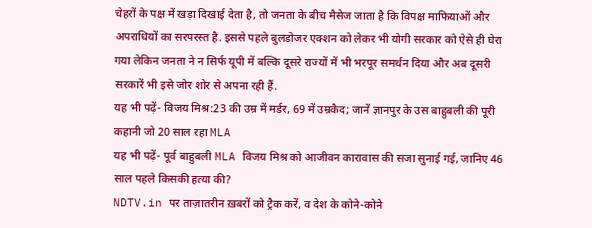चेहरों के पक्ष में खड़ा दिखाई देता है, तो जनता के बीच मैसेज जाता है कि विपक्ष माफियाओं और अपराधियों का सरपरस्त है. इससे पहले बुलडोजर एक्शन को लेकर भी योगी सरकार को ऐसे ही घेरा गया लेकिन जनता ने न सिर्फ यूपी में बल्कि दूसरे राज्यों में भी भरपूर समर्थन दिया और अब दूसरी सरकारें भी इसे जोर शोर से अपना रही हैं.
यह भी पढ़ें- विजय मिश्र:23 की उम्र में मर्डर, 69 में उम्रकैद; जानें ज्ञानपुर के उस बाहुबली की पूरी कहानी जो 20 साल रहा MLA
यह भी पढ़ें- पूर्व बाहुबली MLA विजय मिश्र को आजीवन कारावास की सजा सुनाई गई, जानिए 46 साल पहले किसकी हत्या की?
NDTV.in पर ताज़ातरीन ख़बरों को ट्रैक करें, व देश के कोने-कोने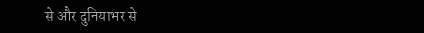से और दुनियाभर से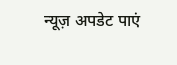न्यूज़ अपडेट पाएं